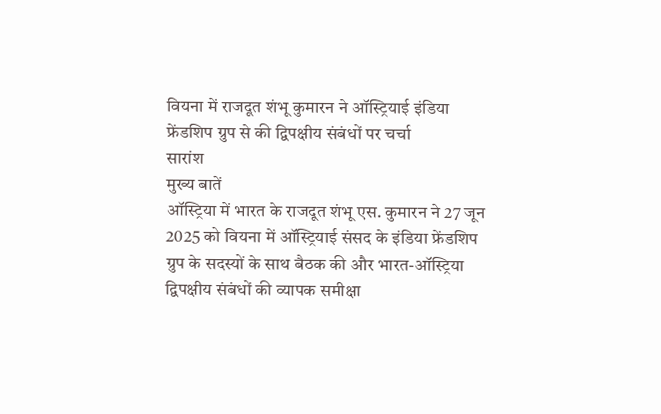वियना में राजदूत शंभू कुमारन ने ऑस्ट्रियाई इंडिया फ्रेंडशिप ग्रुप से की द्विपक्षीय संबंधों पर चर्चा
सारांश
मुख्य बातें
ऑस्ट्रिया में भारत के राजदूत शंभू एस. कुमारन ने 27 जून 2025 को वियना में ऑस्ट्रियाई संसद के इंडिया फ्रेंडशिप ग्रुप के सदस्यों के साथ बैठक की और भारत-ऑस्ट्रिया द्विपक्षीय संबंधों की व्यापक समीक्षा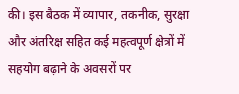की। इस बैठक में व्यापार, तकनीक, सुरक्षा और अंतरिक्ष सहित कई महत्वपूर्ण क्षेत्रों में सहयोग बढ़ाने के अवसरों पर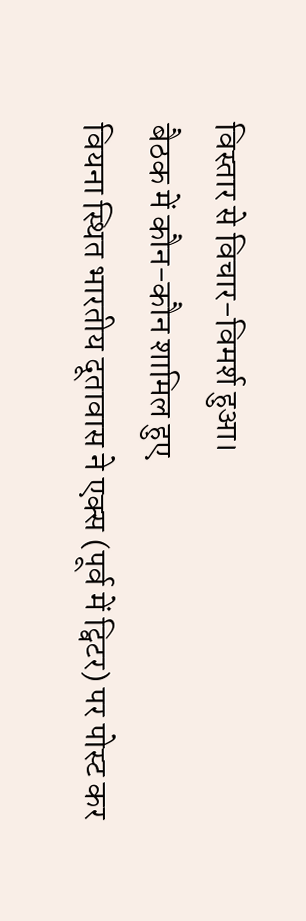विस्तार से विचार-विमर्श हुआ।
बैठक में कौन-कौन शामिल हुए
वियना स्थित भारतीय दूतावास ने एक्स (पूर्व में ट्विटर) पर पोस्ट कर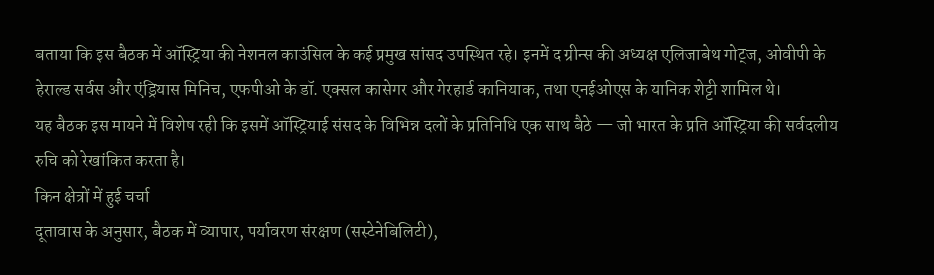बताया कि इस बैठक में ऑस्ट्रिया की नेशनल काउंसिल के कई प्रमुख सांसद उपस्थित रहे। इनमें द ग्रीन्स की अध्यक्ष एलिजाबेथ गोट्ज, ओवीपी के हेराल्ड सर्वस और एंड्रियास मिनिच, एफपीओ के डॉ. एक्सल कासेगर और गेरहार्ड कानियाक, तथा एनईओएस के यानिक शेट्टी शामिल थे।
यह बैठक इस मायने में विशेष रही कि इसमें ऑस्ट्रियाई संसद के विभिन्न दलों के प्रतिनिधि एक साथ बैठे — जो भारत के प्रति ऑस्ट्रिया की सर्वदलीय रुचि को रेखांकित करता है।
किन क्षेत्रों में हुई चर्चा
दूतावास के अनुसार, बैठक में व्यापार, पर्यावरण संरक्षण (सस्टेनेबिलिटी),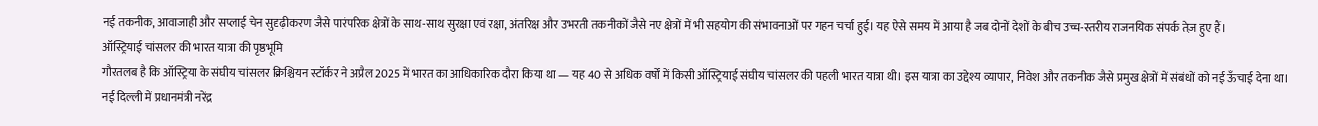नई तकनीक, आवाजाही और सप्लाई चेन सुदृढ़ीकरण जैसे पारंपरिक क्षेत्रों के साथ-साथ सुरक्षा एवं रक्षा, अंतरिक्ष और उभरती तकनीकों जैसे नए क्षेत्रों में भी सहयोग की संभावनाओं पर गहन चर्चा हुई। यह ऐसे समय में आया है जब दोनों देशों के बीच उच्च-स्तरीय राजनयिक संपर्क तेज़ हुए हैं।
ऑस्ट्रियाई चांसलर की भारत यात्रा की पृष्ठभूमि
गौरतलब है कि ऑस्ट्रिया के संघीय चांसलर क्रिश्चियन स्टॉर्कर ने अप्रैल 2025 में भारत का आधिकारिक दौरा किया था — यह 40 से अधिक वर्षों में किसी ऑस्ट्रियाई संघीय चांसलर की पहली भारत यात्रा थी। इस यात्रा का उद्देश्य व्यापार, निवेश और तकनीक जैसे प्रमुख क्षेत्रों में संबंधों को नई ऊँचाई देना था।
नई दिल्ली में प्रधानमंत्री नरेंद्र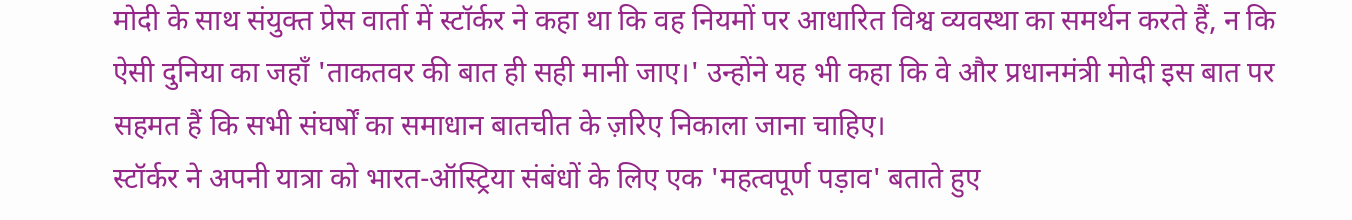मोदी के साथ संयुक्त प्रेस वार्ता में स्टॉर्कर ने कहा था कि वह नियमों पर आधारित विश्व व्यवस्था का समर्थन करते हैं, न कि ऐसी दुनिया का जहाँ 'ताकतवर की बात ही सही मानी जाए।' उन्होंने यह भी कहा कि वे और प्रधानमंत्री मोदी इस बात पर सहमत हैं कि सभी संघर्षों का समाधान बातचीत के ज़रिए निकाला जाना चाहिए।
स्टॉर्कर ने अपनी यात्रा को भारत-ऑस्ट्रिया संबंधों के लिए एक 'महत्वपूर्ण पड़ाव' बताते हुए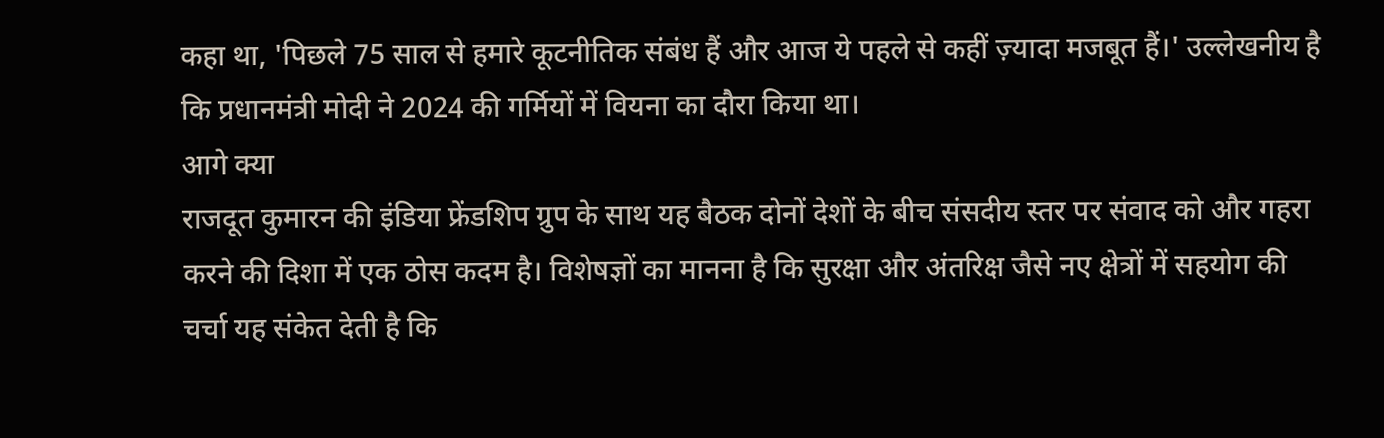कहा था, 'पिछले 75 साल से हमारे कूटनीतिक संबंध हैं और आज ये पहले से कहीं ज़्यादा मजबूत हैं।' उल्लेखनीय है कि प्रधानमंत्री मोदी ने 2024 की गर्मियों में वियना का दौरा किया था।
आगे क्या
राजदूत कुमारन की इंडिया फ्रेंडशिप ग्रुप के साथ यह बैठक दोनों देशों के बीच संसदीय स्तर पर संवाद को और गहरा करने की दिशा में एक ठोस कदम है। विशेषज्ञों का मानना है कि सुरक्षा और अंतरिक्ष जैसे नए क्षेत्रों में सहयोग की चर्चा यह संकेत देती है कि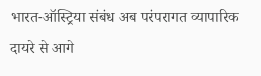भारत-ऑस्ट्रिया संबंध अब परंपरागत व्यापारिक दायरे से आगे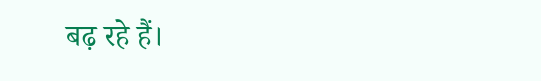बढ़ रहे हैं।